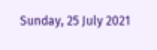Sunday, 25 July 2021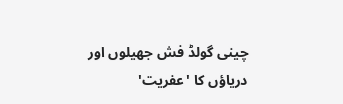چینی گولڈ فش جھیلوں اور دریاؤں کا 'عفریت'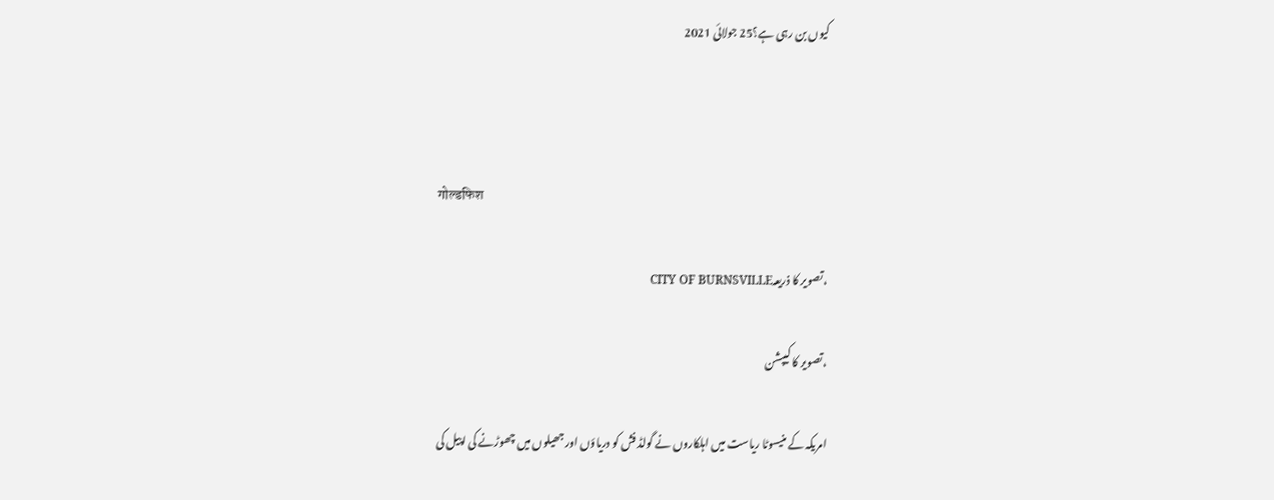کیوں بن رہی ہے؟25 جولائی 2021



गोल्डफिश

،تصویر کا ذریعہCITY OF BURNSVILLE

،تصویر کا کیپشن

امریکہ کے منیسوٹا ریاست میں اہلکاروں نے گولڈ فش کو دریاؤں اور جھیلوں میں چھوڑنے کی اپیل کی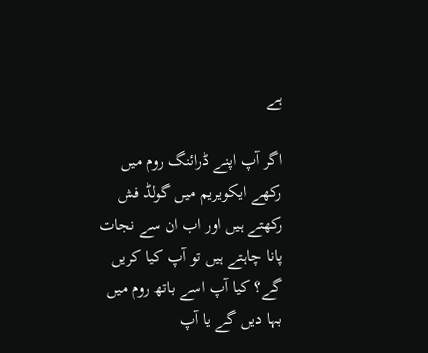ہے

اگر آپ اپنے ڈرائنگ روم میں رکھے ایکویریم میں گولڈ فش رکھتے ہیں اور اب ان سے نجات پانا چاہتے ہیں تو آپ کیا کریں گے؟ کیا آپ اسے باتھ روم میں بہا دیں گے یا آپ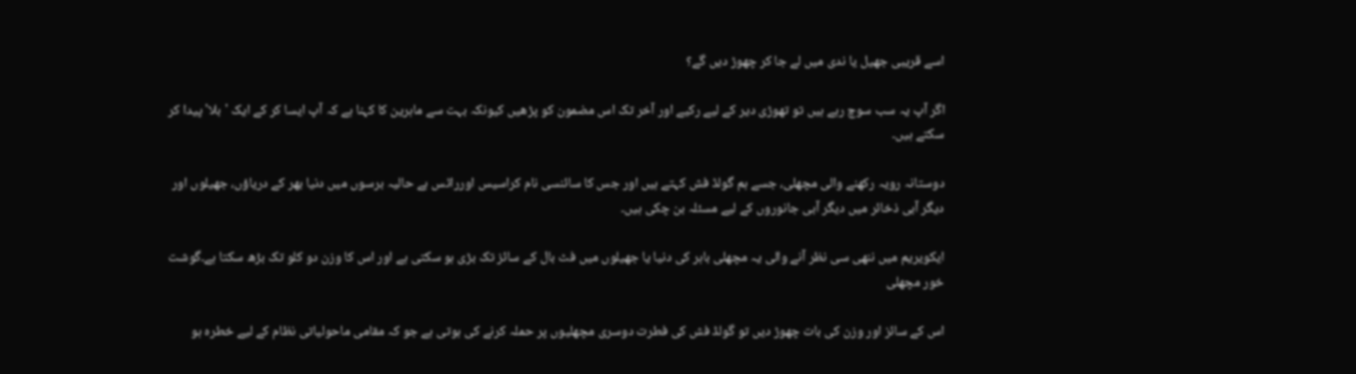اسے قریبی جھیل یا ندی میں لے جا کر چھوڑ دیں گے؟

اگر آپ یہ سب سوچ رہے ہیں تو تھوڑی دیر کے لیے رکیے اور آخر تک اس مضمون کو پڑھیں کیونکہ بہت سے ماہرین کا کہنا ہے کہ آپ ایسا کر کے ایک 'بلا' پیدا کر سکتے ہیں۔

دوستانہ رویہ رکھنے والی مچھلی، جسے ہم گولڈ فش کہتے ہیں اور جس کا سائنسی نام کراسیس اورراٹس ہے حالیہ برسوں میں دنیا بھر کے دریاؤں، جھیلوں اور دیگر آبی ذخائر میں دیگر آبی جانوروں کے لیے مسئلہ بن چکی ہیں۔

ایکویریم میں ننھی سی نظر آنے والی یہ مچھلی باہر کی دنیا یا جھیلوں میں فٹ بال کے سائز تک بڑی ہو سکتی ہے اور اس کا وزن دو کلو تک بڑھ سکتا ہے۔گوشت خور مچھلی

اس کے سائز اور وزن کی بات چھوڑ دیں تو گولڈ فش کی فطرت دوسری مچھلیوں پر حملہ کرنے کی ہوتی ہے جو کہ مقامی ماحولیاتی نظام کے لیے خطرہ ہو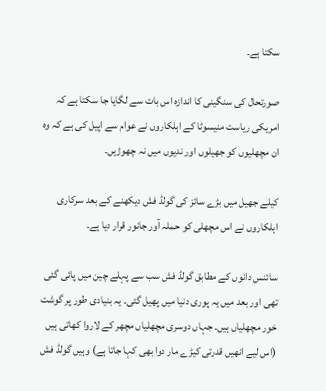سکتا ہے۔

صورتحال کی سنگینی کا اندازہ اس بات سے لگایا جا سکتا ہے کہ امریکی ریاست منیسوٹا کے اہلکاروں نے عوام سے اپیل کی ہے کہ وہ ان مچھلیوں کو جھیلوں اور ندیوں میں نہ چھوڑیں۔

کیلے جھیل میں بڑے سائز کی گولڈ فش دیکھنے کے بعد سرکاری اہلکاروں نے اس مچھلی کو حملہ آور جانور قرار دیا ہے۔

سائنس دانوں کے مطابق گولڈ فش سب سے پہلے چین میں پائی گئی تھی اور بعد میں یہ پوری دنیا میں پھیل گئی۔ یہ بنیادی طور پر گوشت خور مچھلیاں ہیں۔ جہاں دوسری مچھلیاں مچھر کے لاروا کھاتی ہیں (اس لیے انھیں قدرتی کیڑے مار دوا بھی کہا جاتا ہے) وہیں گولڈ فش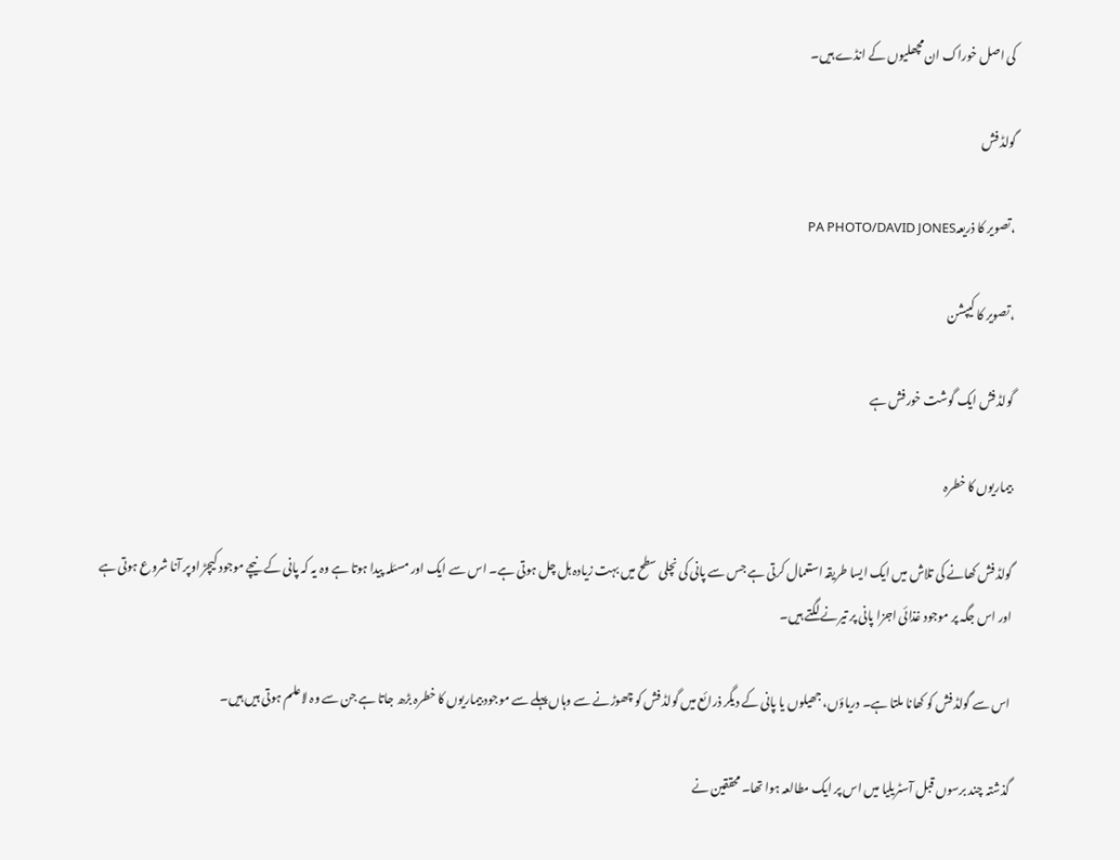کی اصل خوراک ان مچھلیوں کے انڈے ہیں۔

گولڈ فش

،تصویر کا ذریعہPA PHOTO/DAVID JONES

،تصویر کا کیپشن

گولڈ فش ایک گوشت خور فش ہے

بیماریوں کا خطرہ

گولڈ فش کھانے کی تلاش میں ایک ایسا طریقہ استعمال کرتی ہے جس سے پانی کی نچلی سطح میں بہت زیادہ ہل چل ہوتی ہے۔ اس سے ایک اور مسئلہ پیدا ہوتا ہے وہ یہ کہ پانی کے نیچے موجود کیچڑ اوپر آنا شروع ہوتی ہے اور اس جگہ پر موجود غذائی اجزا پانی پر تیرنے لگتے ہیں۔

اس سے گولڈ فش کو کھانا ملتا ہے۔ دریاؤں، جھیلوں یا پانی کے دیگر ذرائع میں گولڈ فش کو چھوڑنے سے وہاں پہلے سے موجود بیماریوں کا خطرہ بڑھ جاتا ہے جن سے وہ لاعلم ہوتی ہیں ہیں۔

گذشتہ چند برسوں قبل آسٹریلیا میں اس پر ایک مطالعہ ہوا تھا۔ محققین نے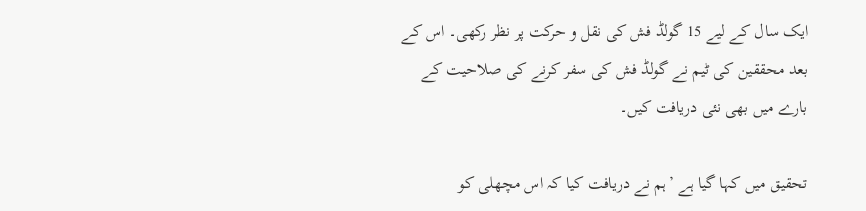ایک سال کے لیے 15 گولڈ فش کی نقل و حرکت پر نظر رکھی۔ اس کے بعد محققین کی ٹیم نے گولڈ فش کی سفر کرنے کی صلاحیت کے بارے میں بھی نئی دریافت کیں۔

تحقیق میں کہا گیا ہے ’ہم نے دریافت کیا کہ اس مچھلی کو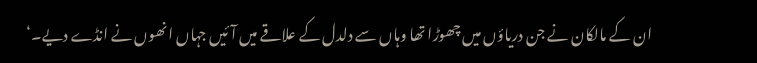ان کے مالکان نے جن دریاؤں میں چھوڑا تھا وہاں سے دلدل کے علاقے میں آئیں جہاں انھوں نے انڈے دیے۔‘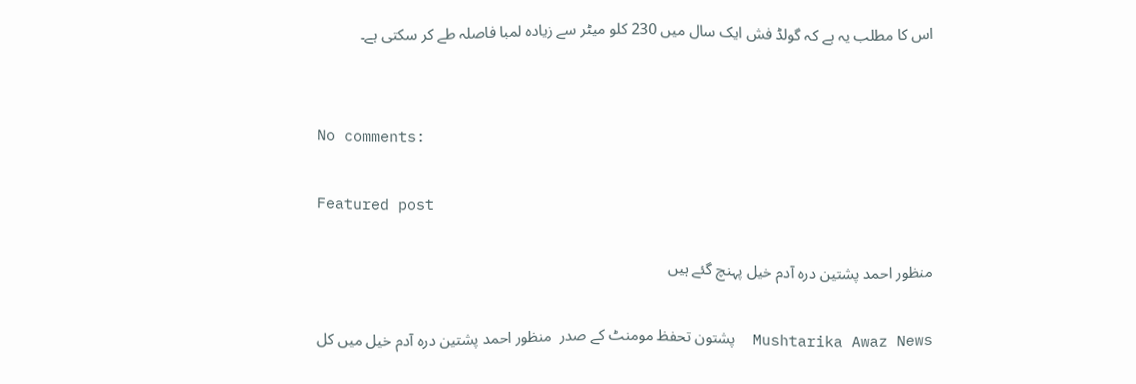اس کا مطلب یہ ہے کہ گولڈ فش ایک سال میں 230 کلو میٹر سے زیادہ لمبا فاصلہ طے کر سکتی ہے۔


No comments:

Featured post

منظور احمد پشتین درہ آدم خیل پہنچ گئے ہیں

Mushtarika Awaz News  پشتون تحفظ مومنٹ کے صدر  منظور احمد پشتین درہ آدم خیل میں کل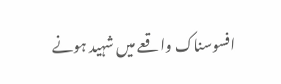افسوسناک واقعے میں شہید ہونے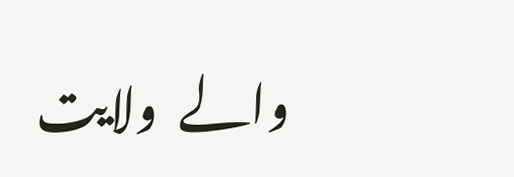والے  ولایت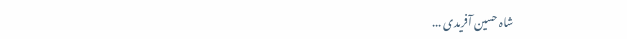شاہ حسین آفریدی ...